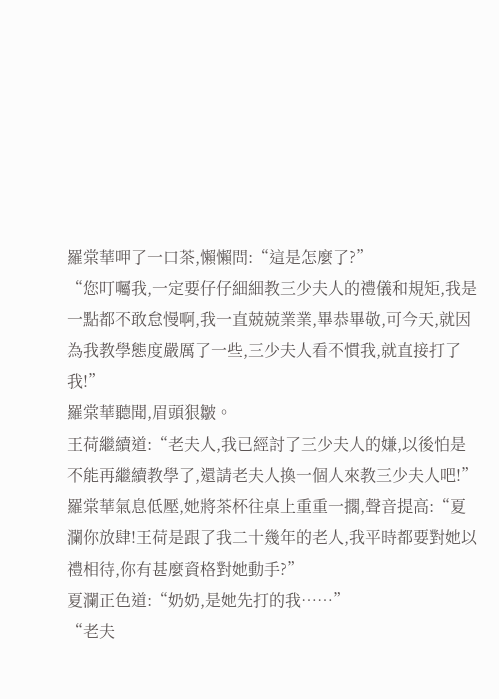羅棠華呷了一口茶,懶懶問:“這是怎麼了?”
“您叮囑我,一定要仔仔細細教三少夫人的禮儀和規矩,我是一點都不敢怠慢啊,我一直兢兢業業,畢恭畢敬,可今天,就因為我教學態度嚴厲了一些,三少夫人看不慣我,就直接打了我!”
羅棠華聽聞,眉頭狠皺。
王荷繼續道:“老夫人,我已經討了三少夫人的嫌,以後怕是不能再繼續教學了,還請老夫人換一個人來教三少夫人吧!”
羅棠華氣息低壓,她將茶杯往桌上重重一擱,聲音提高:“夏瀾你放肆!王荷是跟了我二十幾年的老人,我平時都要對她以禮相待,你有甚麼資格對她動手?”
夏瀾正色道:“奶奶,是她先打的我……”
“老夫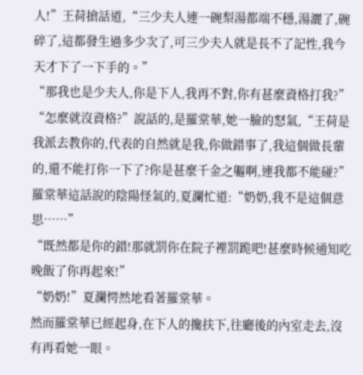人!”王荷搶話道,“三少夫人連一碗梨湯都端不穩,湯灑了,碗碎了,這都發生過多少次了,可三少夫人就是長不了記性,我今天才下了一下手的。”
“那我也是少夫人,你是下人,我再不對,你有甚麼資格打我?”
“怎麼就沒資格?”說話的,是羅棠華,她一臉的怒氣,“王荷是我派去教你的,代表的自然就是我,你做錯事了,我這個做長輩的,還不能打你一下了?你是甚麼千金之軀啊,連我都不能碰?”
羅棠華這話說的陰陽怪氣的,夏瀾忙道:“奶奶,我不是這個意思……”
“既然都是你的錯!那就罰你在院子裡罰跪吧!甚麼時候通知吃晚飯了你再起來!”
“奶奶!”夏瀾愕然地看著羅棠華。
然而羅棠華已經起身,在下人的攙扶下,往廳後的內室走去,沒有再看她一眼。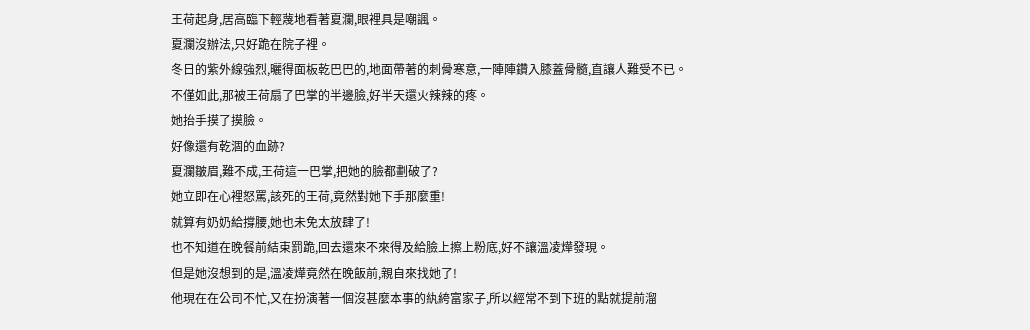王荷起身,居高臨下輕蔑地看著夏瀾,眼裡具是嘲諷。
夏瀾沒辦法,只好跪在院子裡。
冬日的紫外線強烈,曬得面板乾巴巴的,地面帶著的刺骨寒意,一陣陣鑽入膝蓋骨髓,直讓人難受不已。
不僅如此,那被王荷扇了巴掌的半邊臉,好半天還火辣辣的疼。
她抬手摸了摸臉。
好像還有乾涸的血跡?
夏瀾皺眉,難不成,王荷這一巴掌,把她的臉都劃破了?
她立即在心裡怒罵,該死的王荷,竟然對她下手那麼重!
就算有奶奶給撐腰,她也未免太放肆了!
也不知道在晚餐前結束罰跪,回去還來不來得及給臉上擦上粉底,好不讓溫凌燁發現。
但是她沒想到的是,溫凌燁竟然在晚飯前,親自來找她了!
他現在在公司不忙,又在扮演著一個沒甚麼本事的紈絝富家子,所以經常不到下班的點就提前溜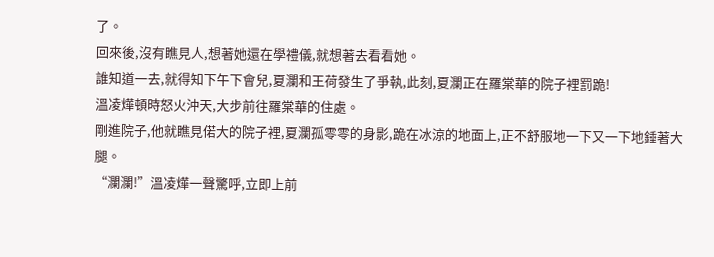了。
回來後,沒有瞧見人,想著她還在學禮儀,就想著去看看她。
誰知道一去,就得知下午下會兒,夏瀾和王荷發生了爭執,此刻,夏瀾正在羅棠華的院子裡罰跪!
溫凌燁頓時怒火沖天,大步前往羅棠華的住處。
剛進院子,他就瞧見偌大的院子裡,夏瀾孤零零的身影,跪在冰涼的地面上,正不舒服地一下又一下地錘著大腿。
“瀾瀾!”溫凌燁一聲驚呼,立即上前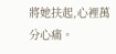將她扶起,心裡萬分心痛。